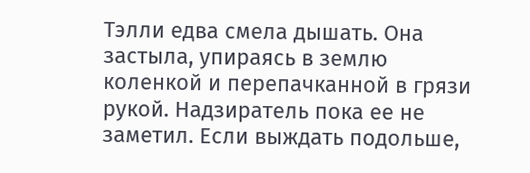Тэлли едва смела дышать. Она застыла, упираясь в землю коленкой и перепачканной в грязи рукой. Надзиратель пока ее не заметил. Если выждать подольше,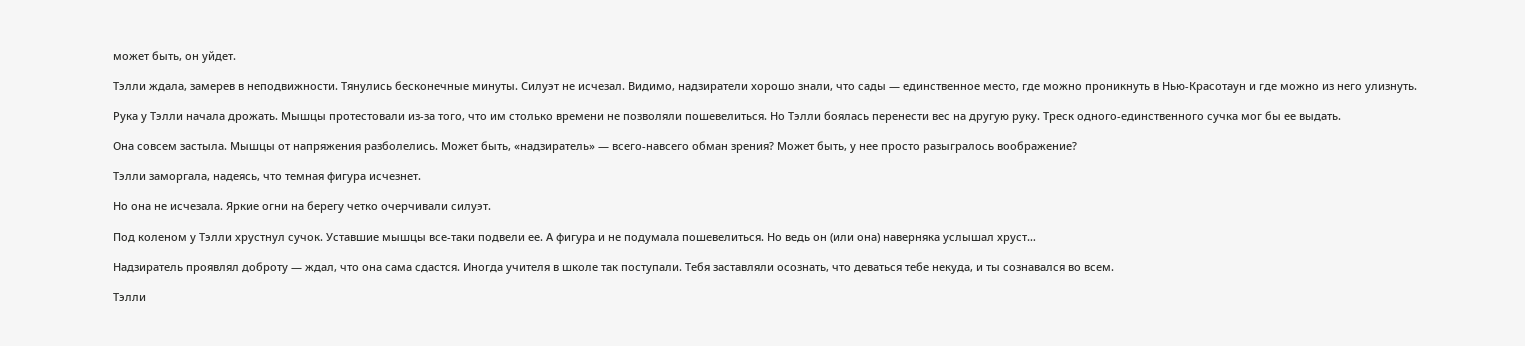может быть, он уйдет.

Тэлли ждала, замерев в неподвижности. Тянулись бесконечные минуты. Силуэт не исчезал. Видимо, надзиратели хорошо знали, что сады — единственное место, где можно проникнуть в Нью-Красотаун и где можно из него улизнуть.

Рука у Тэлли начала дрожать. Мышцы протестовали из-за того, что им столько времени не позволяли пошевелиться. Но Тэлли боялась перенести вес на другую руку. Треск одного-единственного сучка мог бы ее выдать.

Она совсем застыла. Мышцы от напряжения разболелись. Может быть, «надзиратель» — всего-навсего обман зрения? Может быть, у нее просто разыгралось воображение?

Тэлли заморгала, надеясь, что темная фигура исчезнет.

Но она не исчезала. Яркие огни на берегу четко очерчивали силуэт.

Под коленом у Тэлли хрустнул сучок. Уставшие мышцы все-таки подвели ее. А фигура и не подумала пошевелиться. Но ведь он (или она) наверняка услышал хруст…

Надзиратель проявлял доброту — ждал, что она сама сдастся. Иногда учителя в школе так поступали. Тебя заставляли осознать, что деваться тебе некуда, и ты сознавался во всем.

Тэлли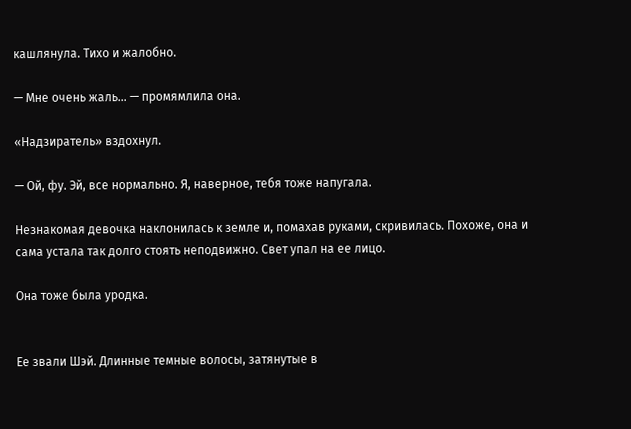кашлянула. Тихо и жалобно.

— Мне очень жаль… — промямлила она.

«Надзиратель» вздохнул.

— Ой, фу. Эй, все нормально. Я, наверное, тебя тоже напугала.

Незнакомая девочка наклонилась к земле и, помахав руками, скривилась. Похоже, она и сама устала так долго стоять неподвижно. Свет упал на ее лицо.

Она тоже была уродка.


Ее звали Шэй. Длинные темные волосы, затянутые в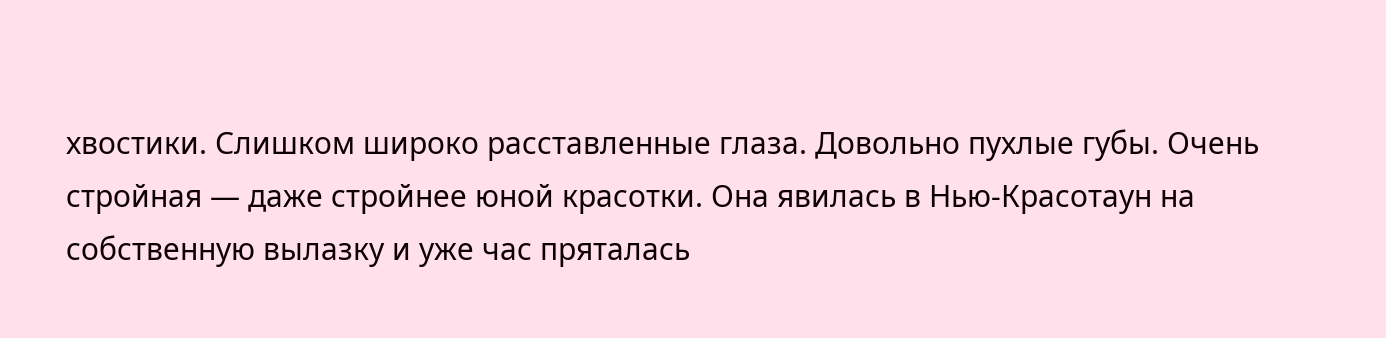хвостики. Слишком широко расставленные глаза. Довольно пухлые губы. Очень стройная — даже стройнее юной красотки. Она явилась в Нью-Красотаун на собственную вылазку и уже час пряталась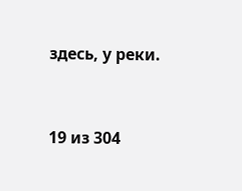здесь, у реки.



19 из 304